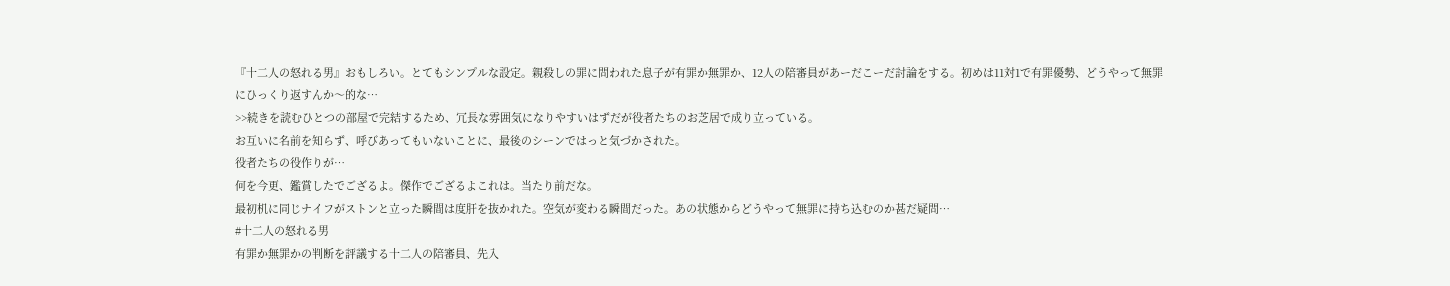『十二人の怒れる男』おもしろい。とてもシンプルな設定。親殺しの罪に問われた息子が有罪か無罪か、12人の陪審員があーだこーだ討論をする。初めは11対1で有罪優勢、どうやって無罪にひっくり返すんか〜的な…
>>続きを読むひとつの部屋で完結するため、冗長な雰囲気になりやすいはずだが役者たちのお芝居で成り立っている。
お互いに名前を知らず、呼びあってもいないことに、最後のシーンではっと気づかされた。
役者たちの役作りが…
何を今更、鑑賞したでござるよ。傑作でござるよこれは。当たり前だな。
最初机に同じナイフがストンと立った瞬間は度肝を抜かれた。空気が変わる瞬間だった。あの状態からどうやって無罪に持ち込むのか甚だ疑問…
#十二人の怒れる男
有罪か無罪かの判断を評議する十二人の陪審員、先入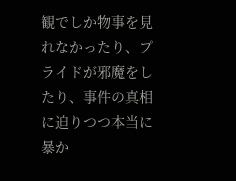観でしか物事を見れなかったり、プライドが邪魔をしたり、事件の真相に迫りつつ本当に暴か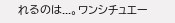れるのは...。ワンシチュエー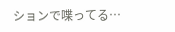ションで喋ってる…